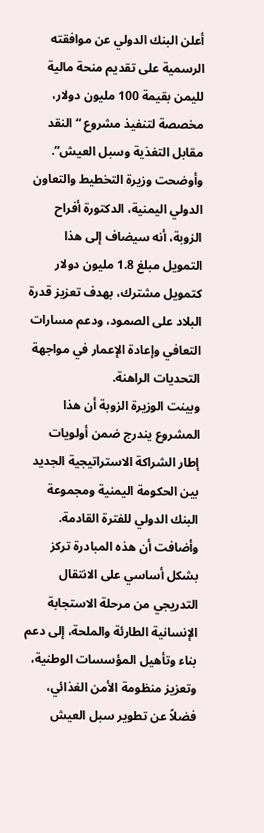أعلن البنك الدولي عن موافقته الرسمية على تقديم منحة مالية لليمن بقيمة 100 مليون دولار، مخصصة لتنفيذ مشروع “النقد مقابل التغذية وسبل العيش”. وأوضحت وزيرة التخطيط والتعاون الدولي اليمنية، الدكتورة أفراح الزوبة، أنه سيضاف إلى هذا التمويل مبلغ 1.8 مليون دولار كتمويل مشترك، بهدف تعزيز قدرة البلاد على الصمود، ودعم مسارات التعافي وإعادة الإعمار في مواجهة التحديات الراهنة.
وبينت الوزيرة الزوبة أن هذا المشروع يندرج ضمن أولويات إطار الشراكة الاستراتيجية الجديد بين الحكومة اليمنية ومجموعة البنك الدولي للفترة القادمة. وأضافت أن هذه المبادرة تركز بشكل أساسي على الانتقال التدريجي من مرحلة الاستجابة الإنسانية الطارئة والملحة، إلى دعم بناء وتأهيل المؤسسات الوطنية، وتعزيز منظومة الأمن الغذائي، فضلاً عن تطوير سبل العيش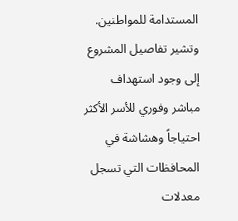المستدامة للمواطنين.
وتشير تفاصيل المشروع إلى وجود استهداف مباشر وفوري للأسر الأكثر احتياجاً وهشاشة في المحافظات التي تسجل معدلات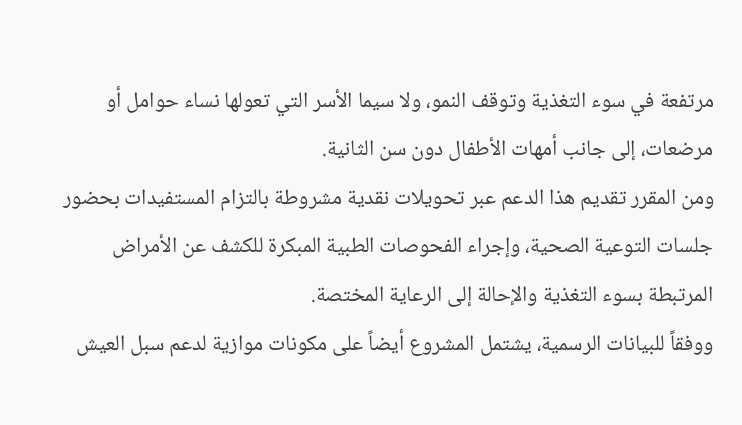مرتفعة في سوء التغذية وتوقف النمو، ولا سيما الأسر التي تعولها نساء حوامل أو مرضعات، إلى جانب أمهات الأطفال دون سن الثانية.
ومن المقرر تقديم هذا الدعم عبر تحويلات نقدية مشروطة بالتزام المستفيدات بحضور جلسات التوعية الصحية، وإجراء الفحوصات الطبية المبكرة للكشف عن الأمراض المرتبطة بسوء التغذية والإحالة إلى الرعاية المختصة.
ووفقاً للبيانات الرسمية، يشتمل المشروع أيضاً على مكونات موازية لدعم سبل العيش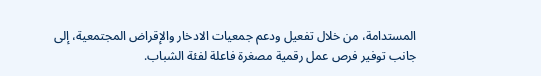المستدامة، من خلال تفعيل ودعم جمعيات الادخار والإقراض المجتمعية، إلى جانب توفير فرص عمل رقمية مصغرة فاعلة لفئة الشباب.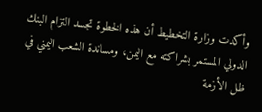وأكدت وزارة التخطيط أن هذه الخطوة تجسد التزام البنك الدولي المستمر بشراكته مع اليمن، ومساندة الشعب اليمني في ظل الأزمة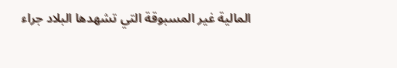المالية غير المسبوقة التي تشهدها البلاد جراء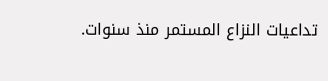تداعيات النزاع المستمر منذ سنوات.